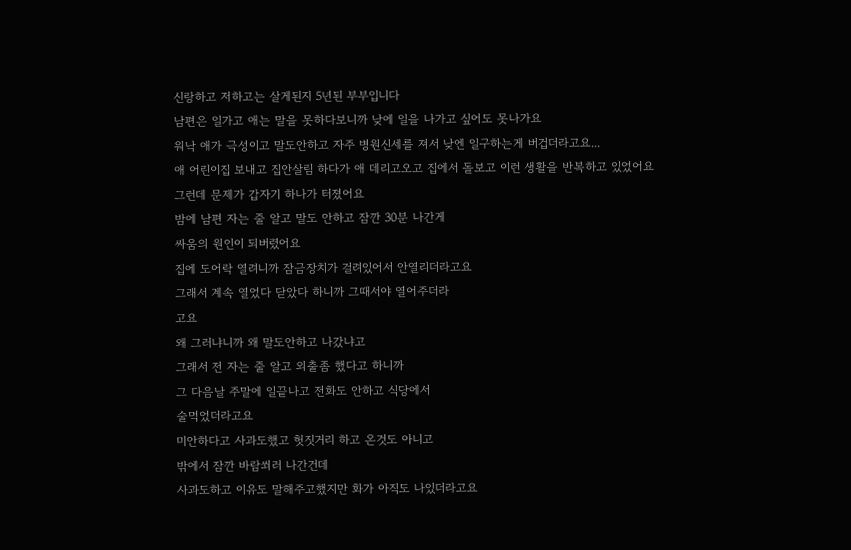신랑하고 저하고는 살게된지 5년된 부부입니다
남편은 일가고 애는 말을 못하다보니까 낮에 일을 나가고 싶어도 못나가요
워낙 애가 극성이고 말도안하고 자주 병원신세를 져서 낮엔 일구하는게 버겁더라고요...
애 어린이집 보내고 집안살림 하다가 애 데리고오고 집에서 돌보고 이런 생활을 반복하고 있었어요
그런데 문제가 갑자기 하나가 터졌어요
밤에 남편 자는 줄 알고 말도 안하고 잠깐 30분 나간게
싸움의 원인이 되버렸어요
집에 도어락 열려니까 잠금장치가 걸려있어서 안열리더라고요
그래서 계속 열었다 닫았다 하니까 그때서야 열어주더라
고요
왜 그러냐니까 왜 말도안하고 나갔냐고
그래서 전 자는 줄 알고 외출좀 했다고 하니까
그 다음날 주말에 일끝나고 전화도 안하고 식당에서
술먹었더라고요
미안하다고 사과도했고 헛짓거리 하고 온것도 아니고
밖에서 잠깐 바람쐬러 나간건데
사과도하고 이유도 말해주고했지만 화가 아직도 나있더라고요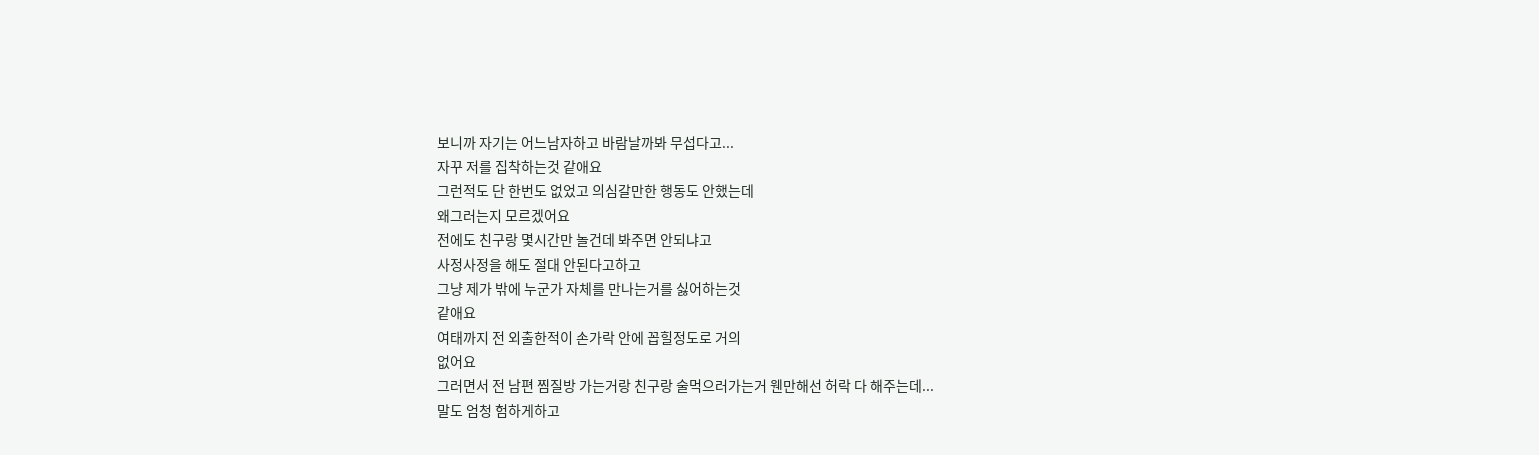보니까 자기는 어느남자하고 바람날까봐 무섭다고...
자꾸 저를 집착하는것 같애요
그런적도 단 한번도 없었고 의심갈만한 행동도 안했는데
왜그러는지 모르겠어요
전에도 친구랑 몇시간만 놀건데 봐주면 안되냐고
사정사정을 해도 절대 안된다고하고
그냥 제가 밖에 누군가 자체를 만나는거를 싫어하는것
같애요
여태까지 전 외출한적이 손가락 안에 꼽힐정도로 거의
없어요
그러면서 전 남편 찜질방 가는거랑 친구랑 술먹으러가는거 웬만해선 허락 다 해주는데...
말도 엄청 험하게하고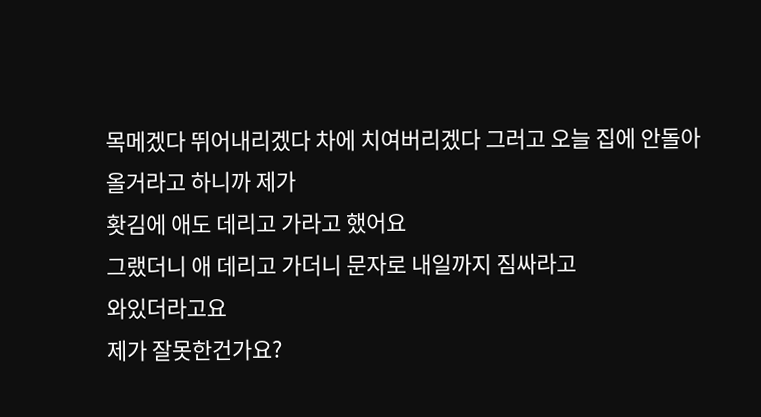목메겠다 뛰어내리겠다 차에 치여버리겠다 그러고 오늘 집에 안돌아올거라고 하니까 제가
홧김에 애도 데리고 가라고 했어요
그랬더니 애 데리고 가더니 문자로 내일까지 짐싸라고
와있더라고요
제가 잘못한건가요?